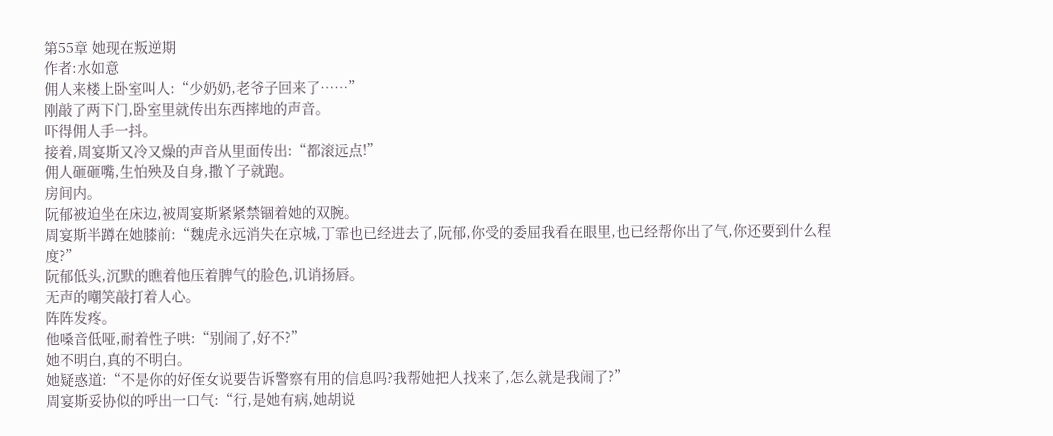第55章 她现在叛逆期
作者:水如意
佣人来楼上卧室叫人:“少奶奶,老爷子回来了……”
刚敲了两下门,卧室里就传出东西摔地的声音。
吓得佣人手一抖。
接着,周宴斯又冷又燥的声音从里面传出:“都滚远点!”
佣人砸砸嘴,生怕殃及自身,撒丫子就跑。
房间内。
阮郁被迫坐在床边,被周宴斯紧紧禁锢着她的双腕。
周宴斯半蹲在她膝前:“魏虎永远消失在京城,丁霏也已经进去了,阮郁,你受的委屈我看在眼里,也已经帮你出了气,你还要到什么程度?”
阮郁低头,沉默的瞧着他压着脾气的脸色,讥诮扬唇。
无声的嘲笑敲打着人心。
阵阵发疼。
他嗓音低哑,耐着性子哄:“别闹了,好不?”
她不明白,真的不明白。
她疑惑道:“不是你的好侄女说要告诉警察有用的信息吗?我帮她把人找来了,怎么就是我闹了?”
周宴斯妥协似的呼出一口气:“行,是她有病,她胡说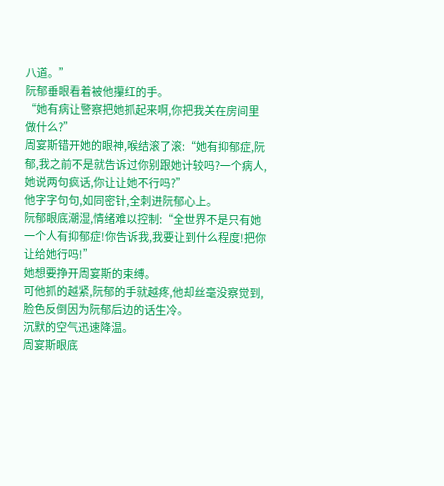八道。”
阮郁垂眼看着被他攥红的手。
“她有病让警察把她抓起来啊,你把我关在房间里做什么?”
周宴斯错开她的眼神,喉结滚了滚:“她有抑郁症,阮郁,我之前不是就告诉过你别跟她计较吗?一个病人,她说两句疯话,你让让她不行吗?”
他字字句句,如同密针,全刺进阮郁心上。
阮郁眼底潮湿,情绪难以控制:“全世界不是只有她一个人有抑郁症!你告诉我,我要让到什么程度!把你让给她行吗!”
她想要挣开周宴斯的束缚。
可他抓的越紧,阮郁的手就越疼,他却丝毫没察觉到,脸色反倒因为阮郁后边的话生冷。
沉默的空气迅速降温。
周宴斯眼底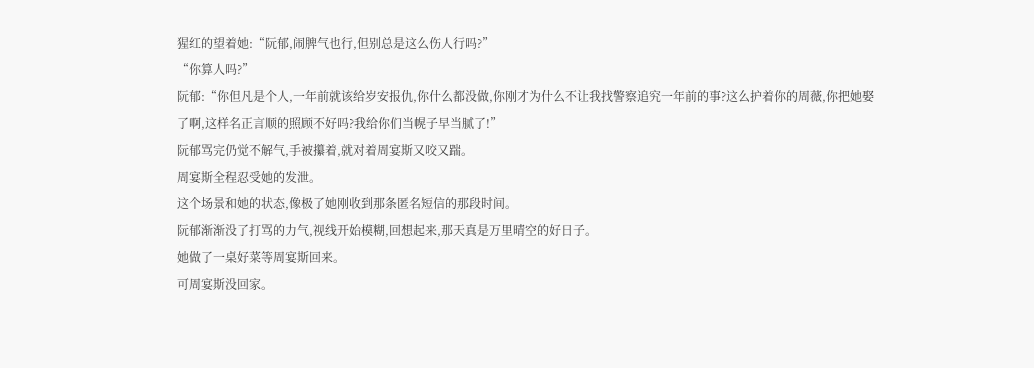猩红的望着她:“阮郁,闹脾气也行,但别总是这么伤人行吗?”
“你算人吗?”
阮郁:“你但凡是个人,一年前就该给岁安报仇,你什么都没做,你刚才为什么不让我找警察追究一年前的事?这么护着你的周薇,你把她娶了啊,这样名正言顺的照顾不好吗?我给你们当幌子早当腻了!”
阮郁骂完仍觉不解气,手被攥着,就对着周宴斯又咬又踹。
周宴斯全程忍受她的发泄。
这个场景和她的状态,像极了她刚收到那条匿名短信的那段时间。
阮郁渐渐没了打骂的力气,视线开始模糊,回想起来,那天真是万里晴空的好日子。
她做了一桌好菜等周宴斯回来。
可周宴斯没回家。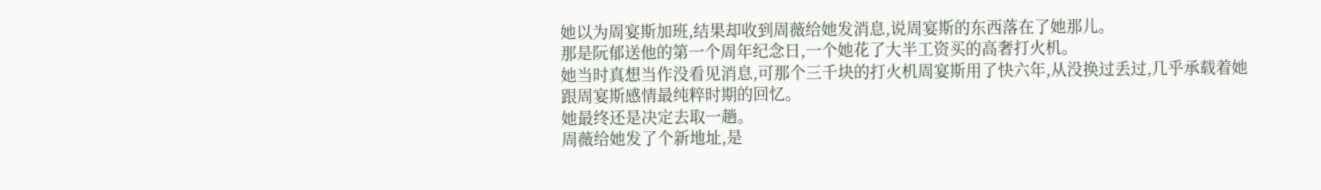她以为周宴斯加班,结果却收到周薇给她发消息,说周宴斯的东西落在了她那儿。
那是阮郁送他的第一个周年纪念日,一个她花了大半工资买的高奢打火机。
她当时真想当作没看见消息,可那个三千块的打火机周宴斯用了快六年,从没换过丢过,几乎承载着她跟周宴斯感情最纯粹时期的回忆。
她最终还是决定去取一趟。
周薇给她发了个新地址,是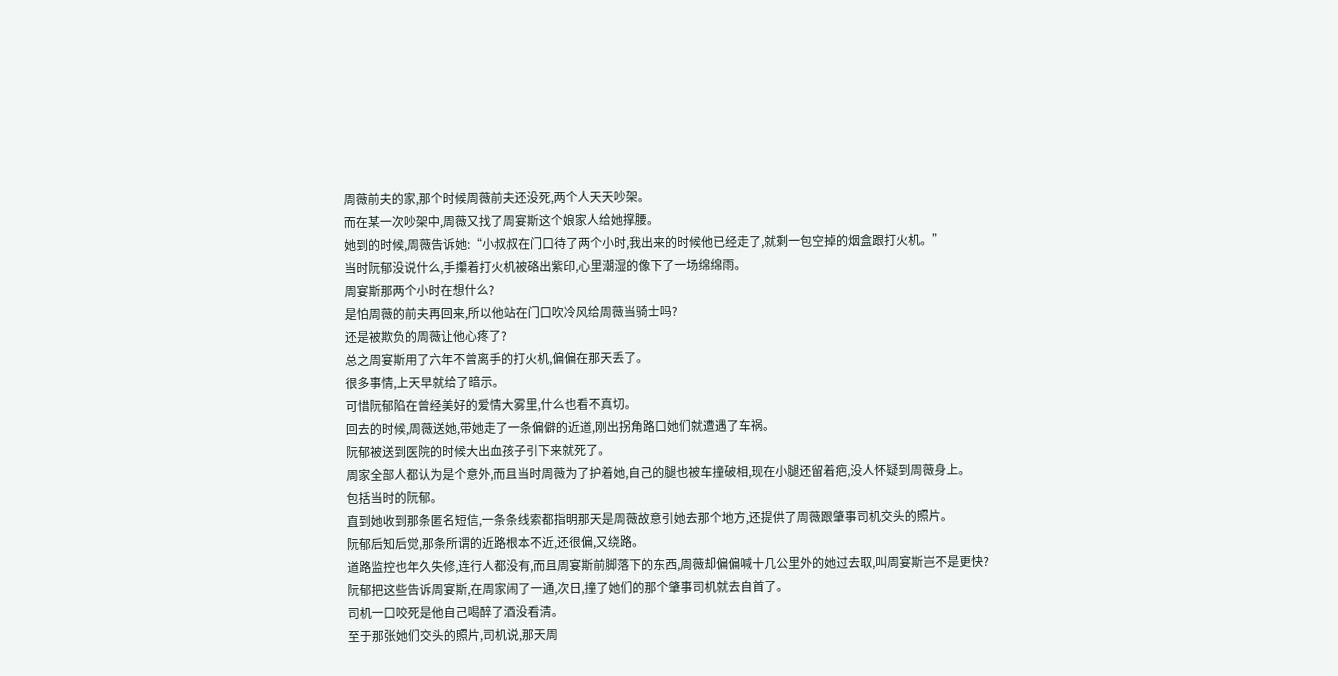周薇前夫的家,那个时候周薇前夫还没死,两个人天天吵架。
而在某一次吵架中,周薇又找了周宴斯这个娘家人给她撑腰。
她到的时候,周薇告诉她:“小叔叔在门口待了两个小时,我出来的时候他已经走了,就剩一包空掉的烟盒跟打火机。”
当时阮郁没说什么,手攥着打火机被硌出紫印,心里潮湿的像下了一场绵绵雨。
周宴斯那两个小时在想什么?
是怕周薇的前夫再回来,所以他站在门口吹冷风给周薇当骑士吗?
还是被欺负的周薇让他心疼了?
总之周宴斯用了六年不曾离手的打火机,偏偏在那天丢了。
很多事情,上天早就给了暗示。
可惜阮郁陷在曾经美好的爱情大雾里,什么也看不真切。
回去的时候,周薇送她,带她走了一条偏僻的近道,刚出拐角路口她们就遭遇了车祸。
阮郁被送到医院的时候大出血孩子引下来就死了。
周家全部人都认为是个意外,而且当时周薇为了护着她,自己的腿也被车撞破相,现在小腿还留着疤,没人怀疑到周薇身上。
包括当时的阮郁。
直到她收到那条匿名短信,一条条线索都指明那天是周薇故意引她去那个地方,还提供了周薇跟肇事司机交头的照片。
阮郁后知后觉,那条所谓的近路根本不近,还很偏,又绕路。
道路监控也年久失修,连行人都没有,而且周宴斯前脚落下的东西,周薇却偏偏喊十几公里外的她过去取,叫周宴斯岂不是更快?
阮郁把这些告诉周宴斯,在周家闹了一通,次日,撞了她们的那个肇事司机就去自首了。
司机一口咬死是他自己喝醉了酒没看清。
至于那张她们交头的照片,司机说,那天周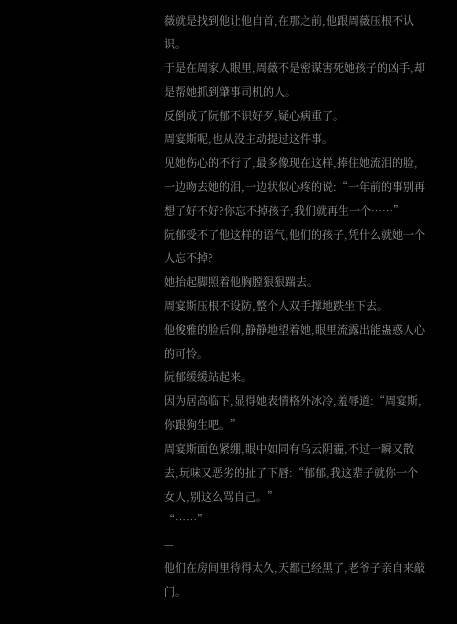薇就是找到他让他自首,在那之前,他跟周薇压根不认识。
于是在周家人眼里,周薇不是密谋害死她孩子的凶手,却是帮她抓到肇事司机的人。
反倒成了阮郁不识好歹,疑心病重了。
周宴斯呢,也从没主动提过这件事。
见她伤心的不行了,最多像现在这样,捧住她流泪的脸,一边吻去她的泪,一边状似心疼的说:“一年前的事别再想了好不好?你忘不掉孩子,我们就再生一个……”
阮郁受不了他这样的语气,他们的孩子,凭什么就她一个人忘不掉?
她抬起脚照着他胸膛狠狠踹去。
周宴斯压根不设防,整个人双手撑地跌坐下去。
他俊雅的脸后仰,静静地望着她,眼里流露出能蛊惑人心的可怜。
阮郁缓缓站起来。
因为居高临下,显得她表情格外冰冷,羞辱道:“周宴斯,你跟狗生吧。”
周宴斯面色紧绷,眼中如同有乌云阴霾,不过一瞬又散去,玩味又恶劣的扯了下唇:“郁郁,我这辈子就你一个女人,别这么骂自己。”
“……”
—
他们在房间里待得太久,天都已经黑了,老爷子亲自来敲门。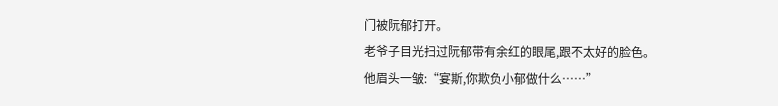门被阮郁打开。
老爷子目光扫过阮郁带有余红的眼尾,跟不太好的脸色。
他眉头一皱:“宴斯,你欺负小郁做什么……”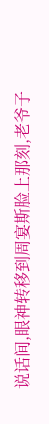说话间,眼神转移到周宴斯脸上那刻,老爷子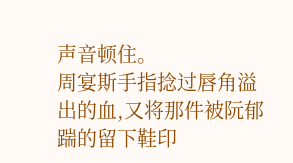声音顿住。
周宴斯手指捻过唇角溢出的血,又将那件被阮郁踹的留下鞋印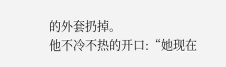的外套扔掉。
他不冷不热的开口:“她现在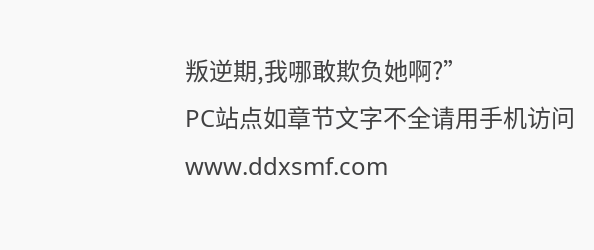叛逆期,我哪敢欺负她啊?”
PC站点如章节文字不全请用手机访问www.ddxsmf.com